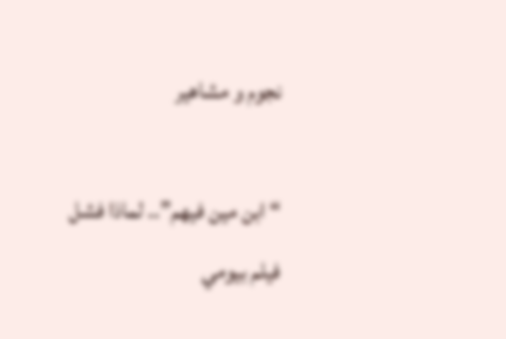نجوم و مشاهير

“ابن مين فيهم”.. لماذا فشل فيلم بيومي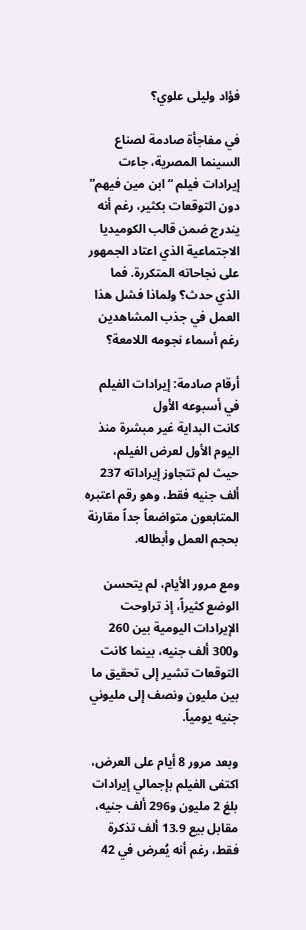فؤاد وليلى علوي؟

في مفاجأة صادمة لصناع السينما المصرية، جاءت إيرادات فيلم “ابن مين فيهم” دون التوقعات بكثير، رغم أنه يندرج ضمن قالب الكوميديا الاجتماعية الذي اعتاد الجمهور على نجاحاته المتكررة. فما الذي حدث؟ ولماذا فشل هذا العمل في جذب المشاهدين رغم أسماء نجومه اللامعة؟

أرقام صادمة: إيرادات الفيلم في أسبوعه الأول
كانت البداية غير مبشرة منذ اليوم الأول لعرض الفيلم، حيث لم تتجاوز إيراداته 237 ألف جنيه فقط، وهو رقم اعتبره المتابعون متواضعاً جداً مقارنة بحجم العمل وأبطاله.

ومع مرور الأيام، لم يتحسن الوضع كثيراً، إذ تراوحت الإيرادات اليومية بين 260 و300 ألف جنيه، بينما كانت التوقعات تشير إلى تحقيق ما بين مليون ونصف إلى مليوني جنيه يومياً.

وبعد مرور 8 أيام على العرض، اكتفى الفيلم بإجمالي إيرادات بلغ 2 مليون و296 ألف جنيه، مقابل بيع 13.9 ألف تذكرة فقط، رغم أنه يُعرض في 42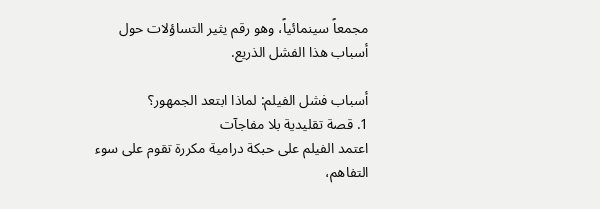مجمعاً سينمائياً، وهو رقم يثير التساؤلات حول أسباب هذا الفشل الذريع.

أسباب فشل الفيلم: لماذا ابتعد الجمهور؟
1. قصة تقليدية بلا مفاجآت
اعتمد الفيلم على حبكة درامية مكررة تقوم على سوء التفاهم،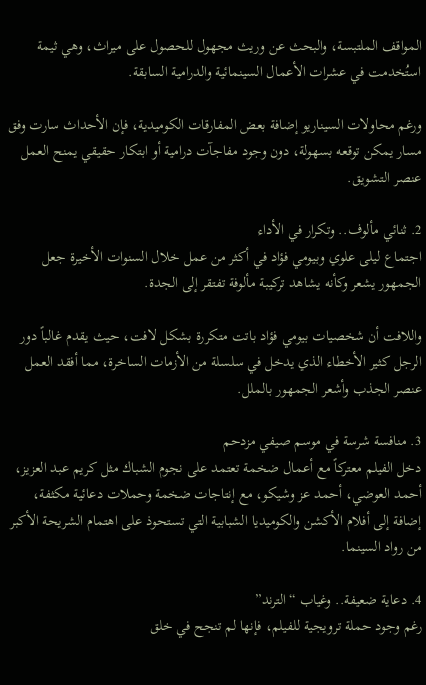المواقف الملتبسة، والبحث عن وريث مجهول للحصول على ميراث، وهي ثيمة استُخدمت في عشرات الأعمال السينمائية والدرامية السابقة.

ورغم محاولات السيناريو إضافة بعض المفارقات الكوميدية، فإن الأحداث سارت وفق مسار يمكن توقعه بسهولة، دون وجود مفاجآت درامية أو ابتكار حقيقي يمنح العمل عنصر التشويق.

2. ثنائي مألوف.. وتكرار في الأداء
اجتماع ليلى علوي وبيومي فؤاد في أكثر من عمل خلال السنوات الأخيرة جعل الجمهور يشعر وكأنه يشاهد تركيبة مألوفة تفتقر إلى الجدة.

واللافت أن شخصيات بيومي فؤاد باتت متكررة بشكل لافت، حيث يقدم غالباً دور الرجل كثير الأخطاء الذي يدخل في سلسلة من الأزمات الساخرة، مما أفقد العمل عنصر الجذب وأشعر الجمهور بالملل.

3. منافسة شرسة في موسم صيفي مزدحم
دخل الفيلم معتركاً مع أعمال ضخمة تعتمد على نجوم الشباك مثل كريم عبد العزيز، أحمد العوضي، أحمد عز وشيكو، مع إنتاجات ضخمة وحملات دعائية مكثفة، إضافة إلى أفلام الأكشن والكوميديا الشبابية التي تستحوذ على اهتمام الشريحة الأكبر من رواد السينما.

4. دعاية ضعيفة.. وغياب “الترند”
رغم وجود حملة ترويجية للفيلم، فإنها لم تنجح في خلق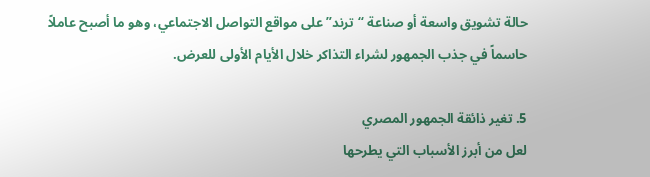حالة تشويق واسعة أو صناعة “ترند” على مواقع التواصل الاجتماعي، وهو ما أصبح عاملاً حاسماً في جذب الجمهور لشراء التذاكر خلال الأيام الأولى للعرض.

5. تغير ذائقة الجمهور المصري
لعل من أبرز الأسباب التي يطرحها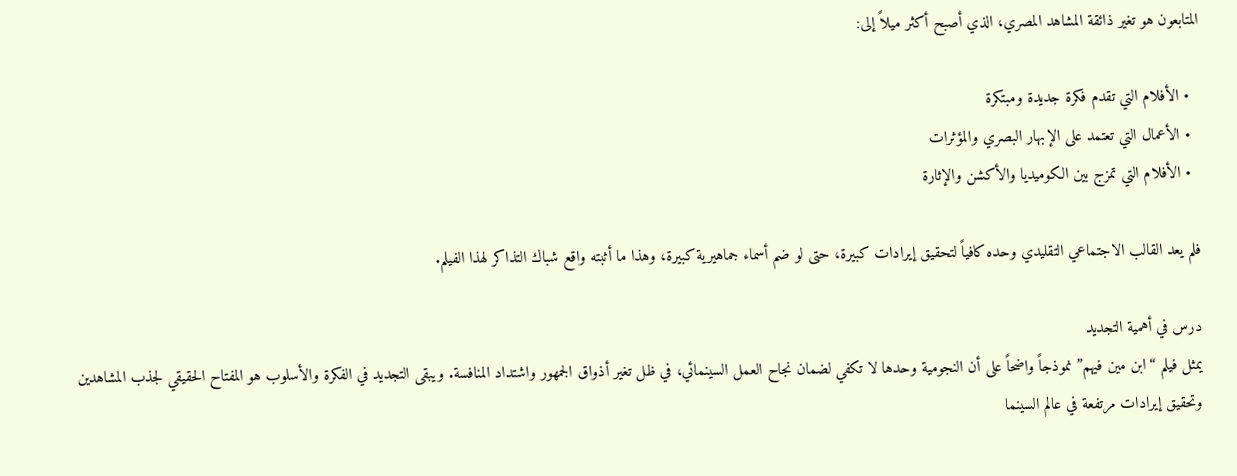المتابعون هو تغير ذائقة المشاهد المصري، الذي أصبح أكثر ميلاً إلى:

  • الأفلام التي تقدم فكرة جديدة ومبتكرة
  • الأعمال التي تعتمد على الإبهار البصري والمؤثرات
  • الأفلام التي تمزج بين الكوميديا والأكشن والإثارة

فلم يعد القالب الاجتماعي التقليدي وحده كافياً لتحقيق إيرادات كبيرة، حتى لو ضم أسماء جماهيرية كبيرة، وهذا ما أثبته واقع شباك التذاكر لهذا الفيلم.

درس في أهمية التجديد
يمثل فيلم “ابن مين فيهم” نموذجاً واضحاً على أن النجومية وحدها لا تكفي لضمان نجاح العمل السينمائي، في ظل تغير أذواق الجمهور واشتداد المنافسة. ويبقى التجديد في الفكرة والأسلوب هو المفتاح الحقيقي لجذب المشاهدين وتحقيق إيرادات مرتفعة في عالم السينما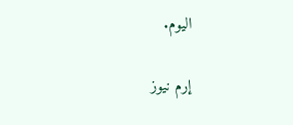اليوم.

إرم نيوز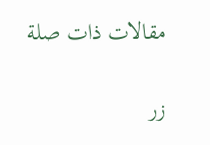مقالات ذات صلة

زر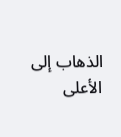الذهاب إلى الأعلى